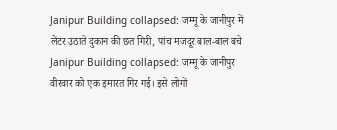Janipur Building collapsed: जम्मू के जानीपुर में लेंटर उठाते दुकान की छत गिरी, पांच मजदूर बाल-बाल बचे
Janipur Building collapsed: जम्मू के जानीपुर वीरवार को एक इमारत गिर गई। इसे लोगों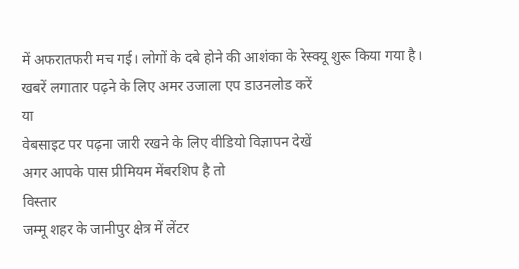में अफरातफरी मच गई। लोगों के दबे होने की आशंका के रेस्क्यू शुरू किया गया है।
खबरें लगातार पढ़ने के लिए अमर उजाला एप डाउनलोड करें
या
वेबसाइट पर पढ़ना जारी रखने के लिए वीडियो विज्ञापन देखें
अगर आपके पास प्रीमियम मेंबरशिप है तो
विस्तार
जम्मू शहर के जानीपुर क्षेत्र में लेंटर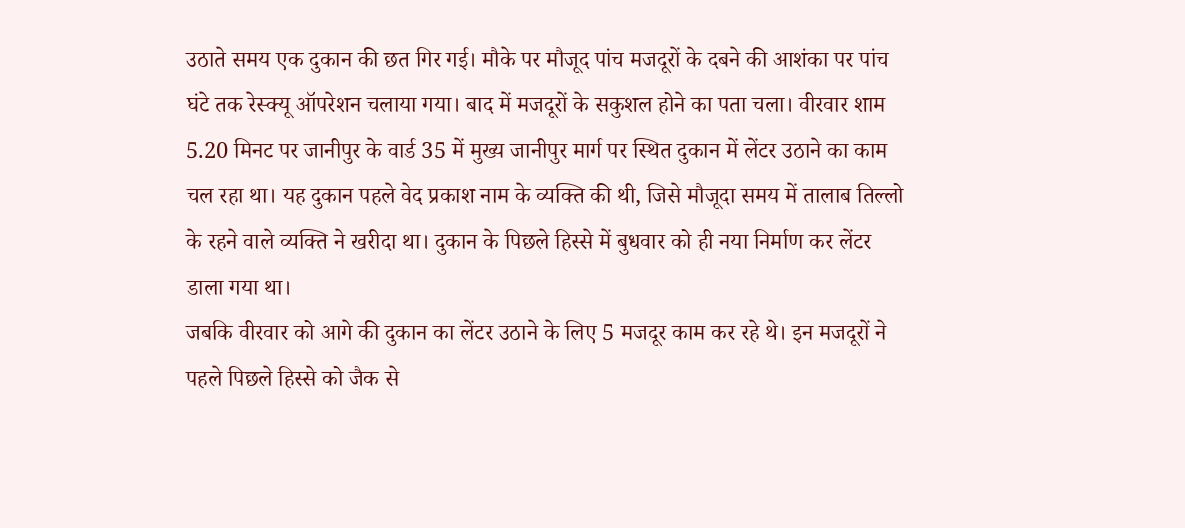उठाते समय एक दुकान की छत गिर गई। मौके पर मौजूद पांच मजदूरों के दबने की आशंका पर पांच घंटे तक रेस्क्यू ऑपरेशन चलाया गया। बाद में मजदूरों के सकुशल होने का पता चला। वीरवार शाम 5.20 मिनट पर जानीपुर के वार्ड 35 में मुख्य जानीपुर मार्ग पर स्थित दुकान में लेंटर उठाने का काम चल रहा था। यह दुकान पहले वेद प्रकाश नाम के व्यक्ति की थी, जिसे मौजूदा समय में तालाब तिल्लो के रहने वाले व्यक्ति ने खरीदा था। दुकान के पिछले हिस्से में बुधवार को ही नया निर्माण कर लेंटर डाला गया था।
जबकि वीरवार को आगे की दुकान का लेंटर उठाने के लिए 5 मजदूर काम कर रहे थे। इन मजदूरों ने पहले पिछले हिस्से को जैक से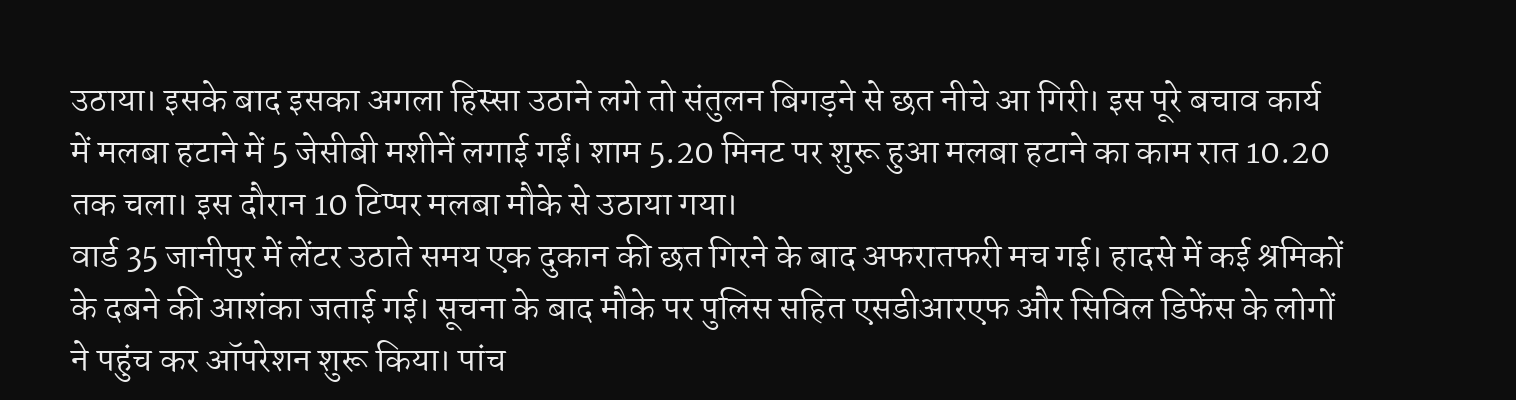उठाया। इसके बाद इसका अगला हिस्सा उठाने लगे तो संतुलन बिगड़ने से छत नीचे आ गिरी। इस पूरे बचाव कार्य में मलबा हटाने में 5 जेसीबी मशीनें लगाई गईं। शाम 5.20 मिनट पर शुरू हुआ मलबा हटाने का काम रात 10.20 तक चला। इस दौरान 10 टिप्पर मलबा मौके से उठाया गया।
वार्ड 35 जानीपुर में लेंटर उठाते समय एक दुकान की छत गिरने के बाद अफरातफरी मच गई। हादसे में कई श्रमिकों के दबने की आशंका जताई गई। सूचना के बाद मौके पर पुलिस सहित एसडीआरएफ और सिविल डिफेंस के लोगों ने पहुंच कर ऑपरेशन शुरू किया। पांच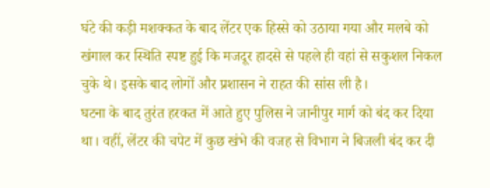घंटे की कड़ी मशक्कत के बाद लेंटर एक हिस्से को उठाया गया और मलबे को खंगाल कर स्थिति स्पष्ट हुई कि मजदूर हादसे से पहले ही वहां से सकुशल निकल चुके थे। इसके बाद लोगों और प्रशासन ने राहत की सांस ली है।
घटना के बाद तुरंत हरकत में आते हुए पुलिस ने जानीपुर मार्ग को बंद कर दिया था। वहीं, लेंटर की चपेट में कुछ खंभे की वजह से विभाग ने बिजली बंद कर दी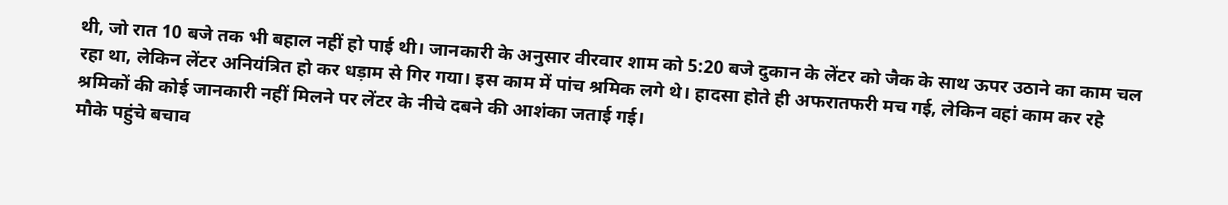थी, जो रात 10 बजे तक भी बहाल नहीं हो पाई थी। जानकारी के अनुसार वीरवार शाम को 5:20 बजे दुकान के लेंटर को जैक के साथ ऊपर उठाने का काम चल रहा था, लेकिन लेंटर अनियंत्रित हो कर धड़ाम से गिर गया। इस काम में पांच श्रमिक लगे थे। हादसा होते ही अफरातफरी मच गई, लेकिन वहां काम कर रहे श्रमिकों की कोई जानकारी नहीं मिलने पर लेंटर के नीचे दबने की आशंका जताई गई।
मौके पहुंचे बचाव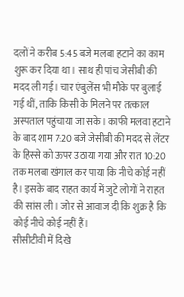दलों ने करीब 5:45 बजे मलबा हटाने का काम शुरू कर दिया था। साथ ही पांच जेसीबी की मदद ली गई। चार एंबुलेंस भी मौके पर बुलाई गई थीं, ताकि किसी के मिलने पर तत्काल अस्पताल पहुंचाया जा सके। काफी मलवा हटाने के बाद शाम 7:20 बजे जेसीबी की मदद से लेंटर के हिस्से को ऊपर उठाया गया और रात 10:20 तक मलबा खंगाल कर पाया कि नीचे कोई नहीं है। इसके बाद राहत कार्य में जुटे लोगों ने राहत की सांस ली। जोर से आवाज दी कि शुक्र है कि कोई नीचे कोई नहीं हैं।
सीसीटीवी में दिखे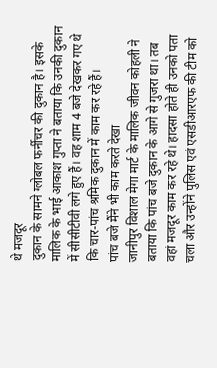थे मजदूर
दुकान के सामने ग्लोबल फर्नीचर की दुकान है। इसके मालिक के भाई आकाश गुप्ता ने बताया कि उनकी दुकान में सीसीटीवी लगे हुए हैं। वह शाम 4 बजे देखकर गए थे कि चार-पांच श्रमिक दुकान में काम कर रहे हैं।
पांच बजे मैंने भी काम करते देखा
जानीपुर विशाल मेगा मार्ट के मालिक जीवन कोहली ने बताया कि पांच बजे दुकान के आगे से गुजरा था। तब वहां मजदूर काम कर रहे थे। हादसा होते ही उनको पता चला और उन्होंने पुलिस एवं एसडीआरएफ की टीम को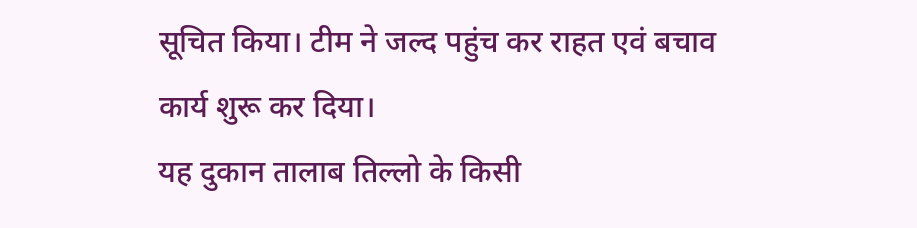सूचित किया। टीम ने जल्द पहुंच कर राहत एवं बचाव कार्य शुरू कर दिया।
यह दुकान तालाब तिल्लो के किसी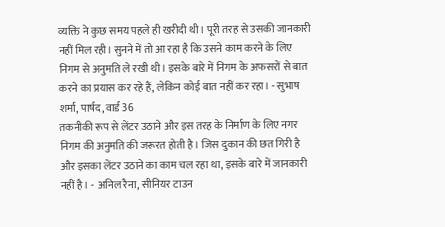व्यक्ति ने कुछ समय पहले ही खरीदी थी। पूरी तरह से उसकी जानकारी नहीं मिल रही। सुनने में तो आ रहा है कि उसने काम करने के लिए निगम से अनुमति ले रखी थी। इसके बारे में निगम के अफसरों से बात करने का प्रयास कर रहे हैं, लेकिन कोई बात नहीं कर रहा। - सुभाष शर्मा, पार्षद, वार्ड 36
तकनीकी रूप से लेंटर उठाने और इस तरह के निर्माण के लिए नगर निगम की अनुमति की जरूरत होती है। जिस दुकान की छत गिरी है और इसका लेंटर उठाने का काम चल रहा था, इसके बारे में जानकारी नहीं है। - अनिल रैना, सीनियर टाउन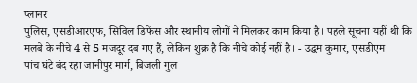प्लानर
पुलिस, एसडीआरएफ, सिविल डिफेंस और स्थानीय लोगों ने मिलकर काम किया है। पहले सूचना यहीं थी कि मलबे के नीचे 4 से 5 मजदूर दब गए हैं, लेकिन शुक्र है कि नीचे कोई नहीं है। - उद्धम कुमार, एसडीएम
पांच घंटे बंद रहा जानीपुर मार्ग, बिजली गुल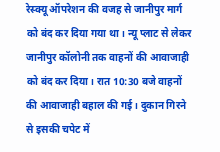रेस्क्यू ऑपरेशन की वजह से जानीपुर मार्ग को बंद कर दिया गया था। न्यू प्लाट से लेकर जानीपुर कॉलोनी तक वाहनों की आवाजाही को बंद कर दिया। रात 10:30 बजे वाहनों की आवाजाही बहाल की गई। दुकान गिरने से इसकी चपेट में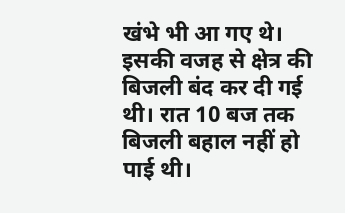खंभे भी आ गए थे। इसकी वजह से क्षेत्र की बिजली बंद कर दी गई थी। रात 10 बज तक बिजली बहाल नहीं हो पाई थी।